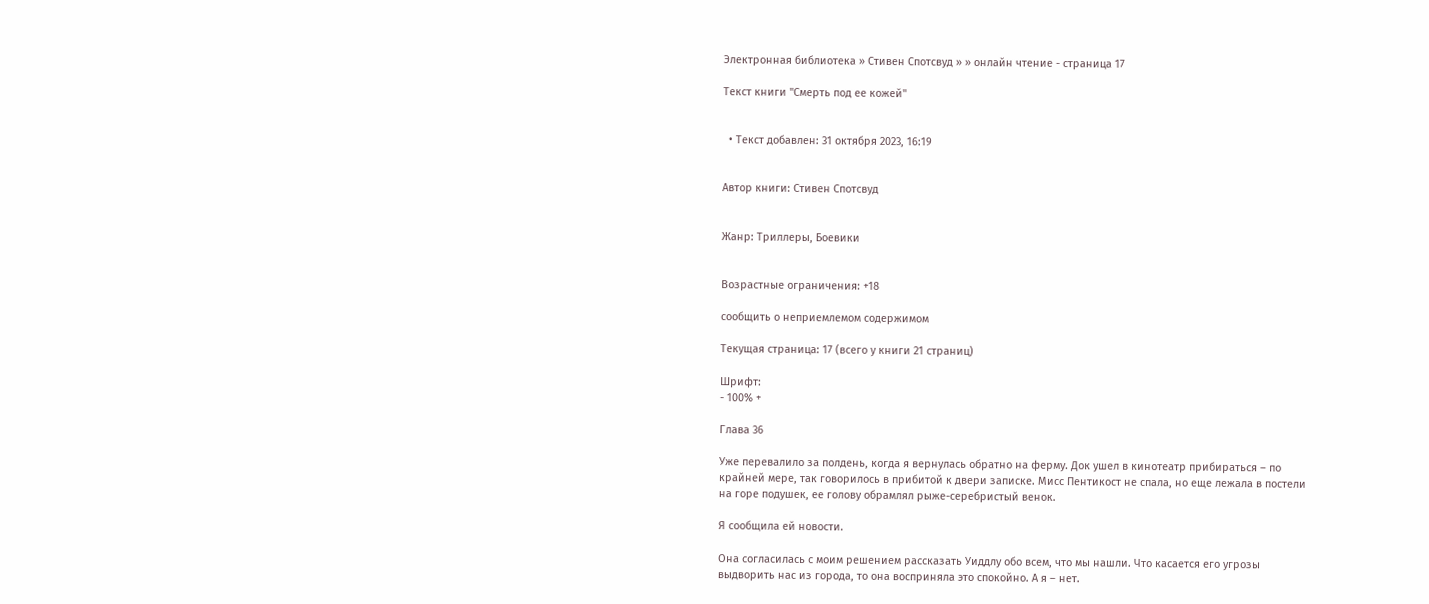Электронная библиотека » Стивен Спотсвуд » » онлайн чтение - страница 17

Текст книги "Смерть под ее кожей"


  • Текст добавлен: 31 октября 2023, 16:19


Автор книги: Стивен Спотсвуд


Жанр: Триллеры, Боевики


Возрастные ограничения: +18

сообщить о неприемлемом содержимом

Текущая страница: 17 (всего у книги 21 страниц)

Шрифт:
- 100% +

Глава 36

Уже перевалило за полдень, когда я вернулась обратно на ферму. Док ушел в кинотеатр прибираться – по крайней мере, так говорилось в прибитой к двери записке. Мисс Пентикост не спала, но еще лежала в постели на горе подушек, ее голову обрамлял рыже-серебристый венок.

Я сообщила ей новости.

Она согласилась с моим решением рассказать Уиддлу обо всем, что мы нашли. Что касается его угрозы выдворить нас из города, то она восприняла это спокойно. А я – нет.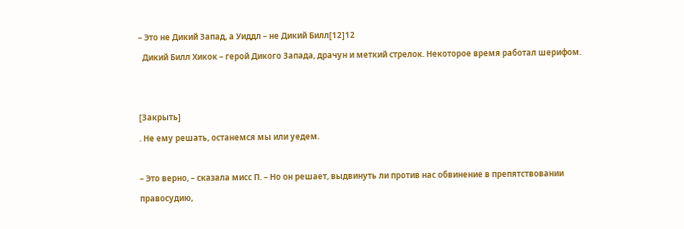– Это не Дикий Запад, а Уиддл – не Дикий Билл[12]12
  Дикий Билл Хикок – герой Дикого Запада, драчун и меткий стрелок. Некоторое время работал шерифом.


[Закрыть]
. Не ему решать, останемся мы или уедем.

– Это верно, – сказала мисс П. – Но он решает, выдвинуть ли против нас обвинение в препятствовании правосудию,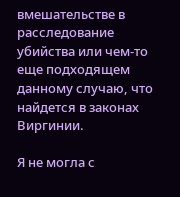вмешательстве в расследование убийства или чем-то еще подходящем данному случаю, что найдется в законах Виргинии.

Я не могла с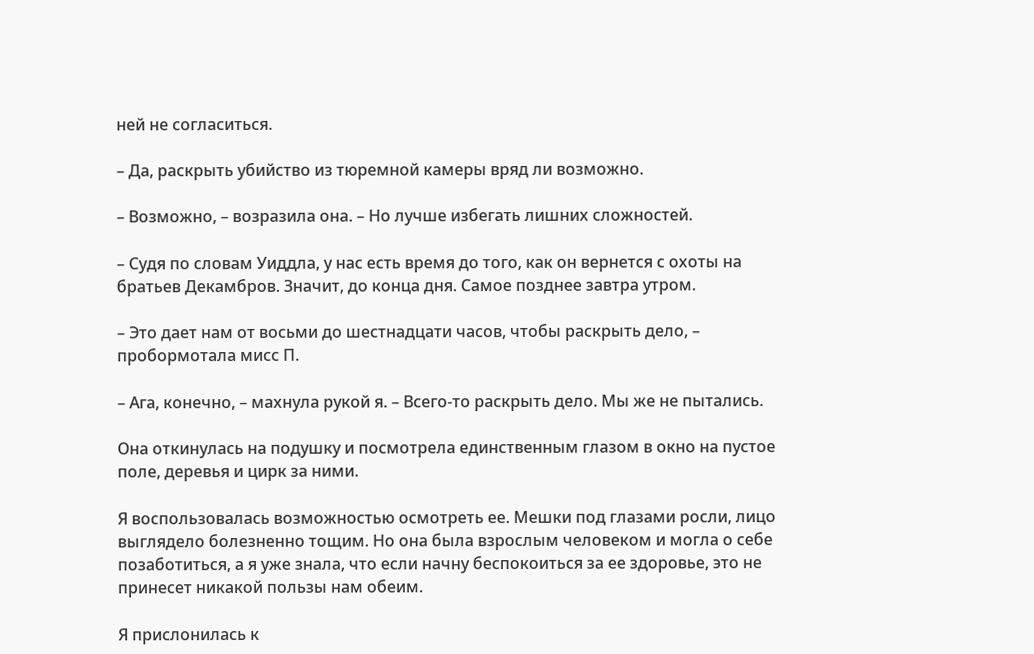ней не согласиться.

– Да, раскрыть убийство из тюремной камеры вряд ли возможно.

– Возможно, – возразила она. – Но лучше избегать лишних сложностей.

– Судя по словам Уиддла, у нас есть время до того, как он вернется с охоты на братьев Декамбров. Значит, до конца дня. Самое позднее завтра утром.

– Это дает нам от восьми до шестнадцати часов, чтобы раскрыть дело, – пробормотала мисс П.

– Ага, конечно, – махнула рукой я. – Всего-то раскрыть дело. Мы же не пытались.

Она откинулась на подушку и посмотрела единственным глазом в окно на пустое поле, деревья и цирк за ними.

Я воспользовалась возможностью осмотреть ее. Мешки под глазами росли, лицо выглядело болезненно тощим. Но она была взрослым человеком и могла о себе позаботиться, а я уже знала, что если начну беспокоиться за ее здоровье, это не принесет никакой пользы нам обеим.

Я прислонилась к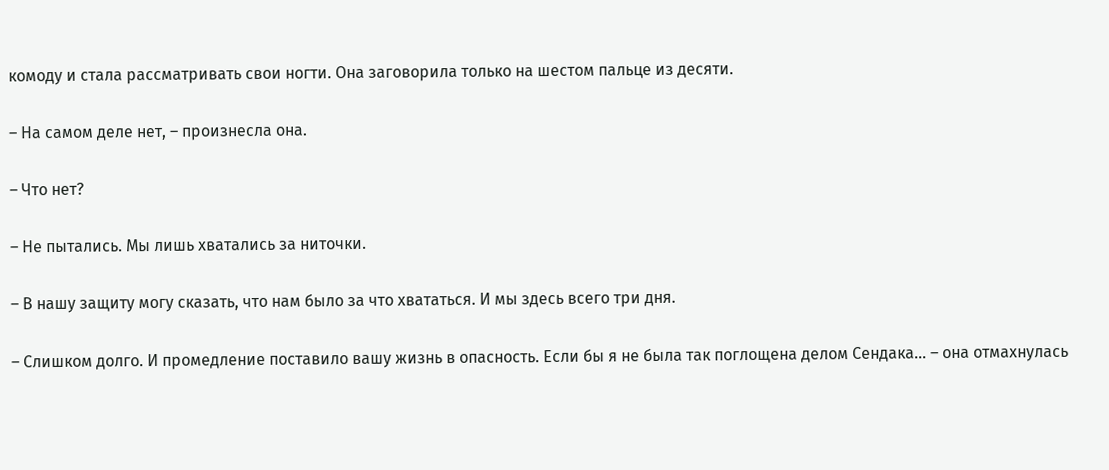комоду и стала рассматривать свои ногти. Она заговорила только на шестом пальце из десяти.

– На самом деле нет, – произнесла она.

– Что нет?

– Не пытались. Мы лишь хватались за ниточки.

– В нашу защиту могу сказать, что нам было за что хвататься. И мы здесь всего три дня.

– Слишком долго. И промедление поставило вашу жизнь в опасность. Если бы я не была так поглощена делом Сендака… – она отмахнулась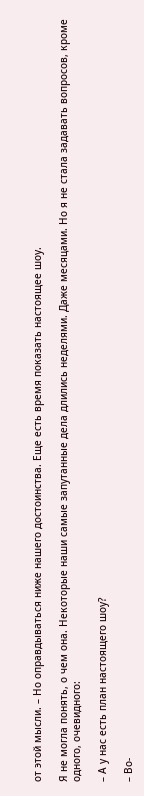от этой мысли. – Но оправдываться ниже нашего достоинства. Еще есть время показать настоящее шоу.

Я не могла понять, о чем она. Некоторые наши самые запутанные дела длились неделями. Даже месяцами. Но я не стала задавать вопросов, кроме одного, очевидного:

– А у нас есть план настоящего шоу?

– Во-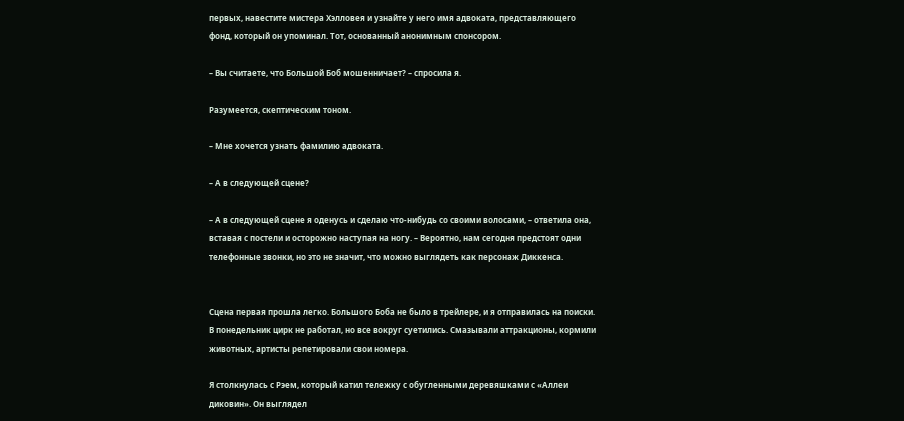первых, навестите мистера Хэлловея и узнайте у него имя адвоката, представляющего фонд, который он упоминал. Тот, основанный анонимным спонсором.

– Вы считаете, что Большой Боб мошенничает? – спросила я.

Разумеется, скептическим тоном.

– Мне хочется узнать фамилию адвоката.

– А в следующей сцене?

– А в следующей сцене я оденусь и сделаю что-нибудь со своими волосами, – ответила она, вставая с постели и осторожно наступая на ногу. – Вероятно, нам сегодня предстоят одни телефонные звонки, но это не значит, что можно выглядеть как персонаж Диккенса.


Сцена первая прошла легко. Большого Боба не было в трейлере, и я отправилась на поиски. В понедельник цирк не работал, но все вокруг суетились. Смазывали аттракционы, кормили животных, артисты репетировали свои номера.

Я столкнулась с Рэем, который катил тележку с обугленными деревяшками с «Аллеи диковин». Он выглядел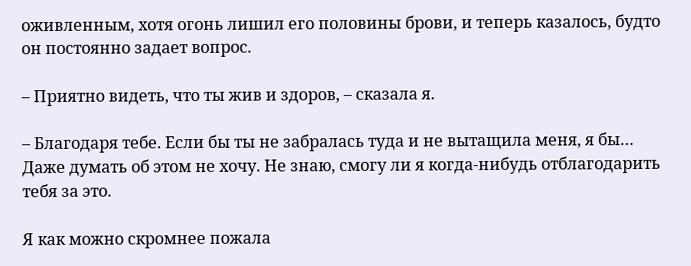оживленным, хотя огонь лишил его половины брови, и теперь казалось, будто он постоянно задает вопрос.

– Приятно видеть, что ты жив и здоров, – сказала я.

– Благодаря тебе. Если бы ты не забралась туда и не вытащила меня, я бы… Даже думать об этом не хочу. Не знаю, смогу ли я когда-нибудь отблагодарить тебя за это.

Я как можно скромнее пожала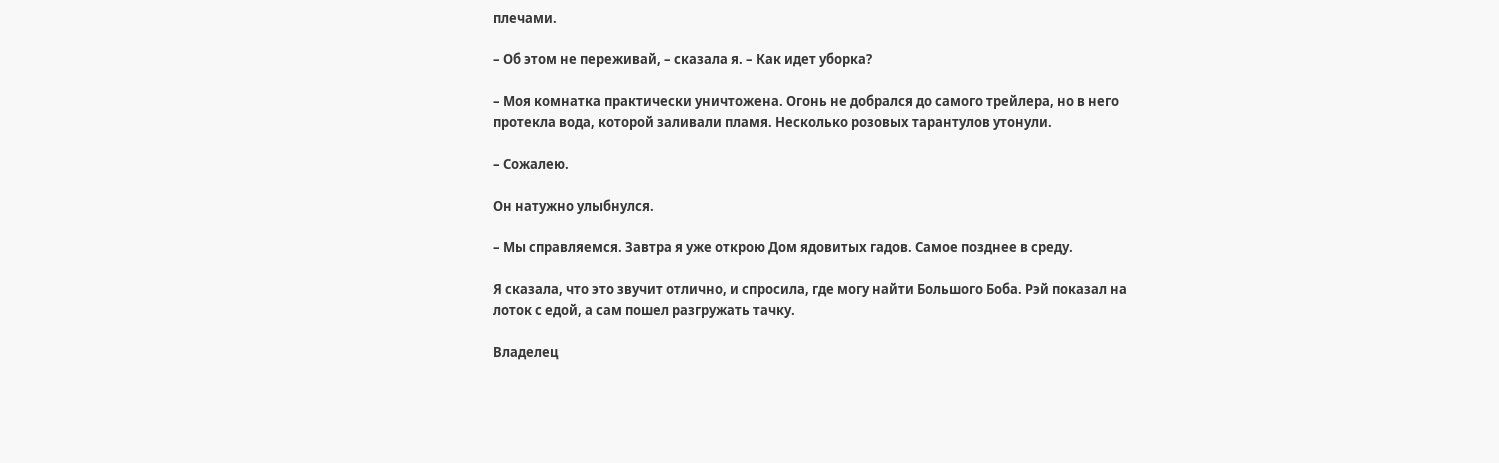плечами.

– Об этом не переживай, – сказала я. – Как идет уборка?

– Моя комнатка практически уничтожена. Огонь не добрался до самого трейлера, но в него протекла вода, которой заливали пламя. Несколько розовых тарантулов утонули.

– Сожалею.

Он натужно улыбнулся.

– Мы справляемся. Завтра я уже открою Дом ядовитых гадов. Самое позднее в среду.

Я сказала, что это звучит отлично, и спросила, где могу найти Большого Боба. Рэй показал на лоток с едой, а сам пошел разгружать тачку.

Владелец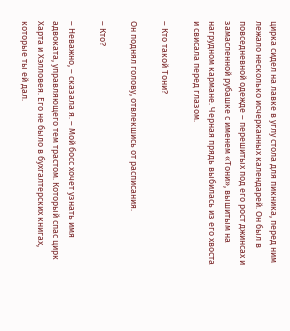цирка сидел на лавке в углу стола для пикника, перед ним лежало несколько исчерканных календарей. Он был в повседневной одежде – перешитых под его рост джинсах и замасленной рубашке с именем «Тони», вышитым на нагрудном кармане. Черная прядь выбилась из его хвоста и свисала перед глазом.

– Кто такой Тони?

Он поднял голову, отвлекшись от расписания.

– Кто?

– Неважно, – сказала я. – Мой босс хочет узнать имя адвоката, управляющего тем трастом. Который спас цирк Харта и Хэлловея. Его не было в бухгалтерских книгах, которые ты ей дал.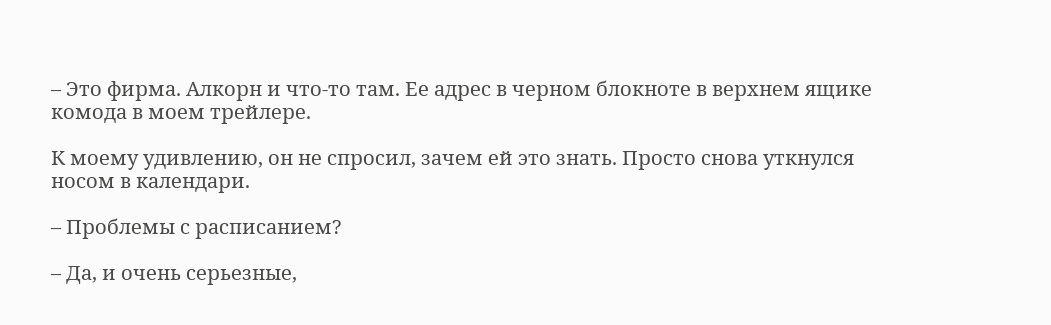– Это фирма. Алкорн и что-то там. Ее адрес в черном блокноте в верхнем ящике комода в моем трейлере.

К моему удивлению, он не спросил, зачем ей это знать. Просто снова уткнулся носом в календари.

– Проблемы с расписанием?

– Да, и очень серьезные,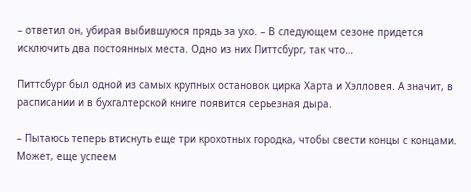– ответил он, убирая выбившуюся прядь за ухо. – В следующем сезоне придется исключить два постоянных места. Одно из них Питтсбург, так что…

Питтсбург был одной из самых крупных остановок цирка Харта и Хэлловея. А значит, в расписании и в бухгалтерской книге появится серьезная дыра.

– Пытаюсь теперь втиснуть еще три крохотных городка, чтобы свести концы с концами. Может, еще успеем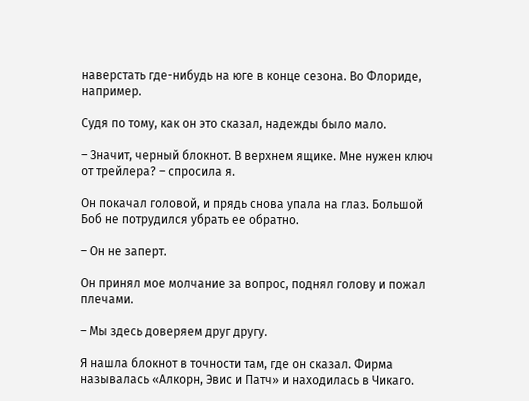наверстать где-нибудь на юге в конце сезона. Во Флориде, например.

Судя по тому, как он это сказал, надежды было мало.

– Значит, черный блокнот. В верхнем ящике. Мне нужен ключ от трейлера? – спросила я.

Он покачал головой, и прядь снова упала на глаз. Большой Боб не потрудился убрать ее обратно.

– Он не заперт.

Он принял мое молчание за вопрос, поднял голову и пожал плечами.

– Мы здесь доверяем друг другу.

Я нашла блокнот в точности там, где он сказал. Фирма называлась «Алкорн, Эвис и Патч» и находилась в Чикаго.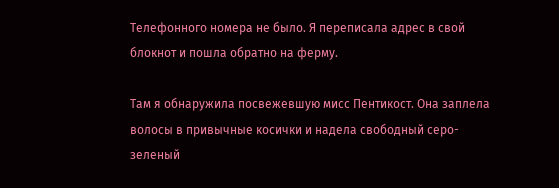Телефонного номера не было. Я переписала адрес в свой блокнот и пошла обратно на ферму.

Там я обнаружила посвежевшую мисс Пентикост. Она заплела волосы в привычные косички и надела свободный серо-зеленый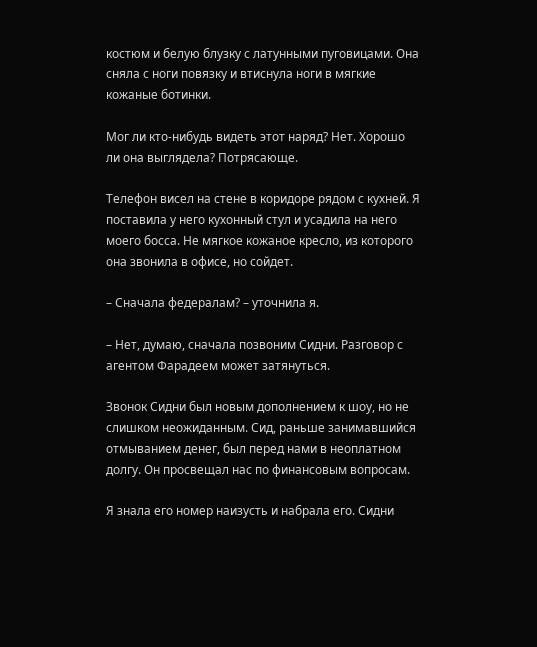костюм и белую блузку с латунными пуговицами. Она сняла с ноги повязку и втиснула ноги в мягкие кожаные ботинки.

Мог ли кто-нибудь видеть этот наряд? Нет. Хорошо ли она выглядела? Потрясающе.

Телефон висел на стене в коридоре рядом с кухней. Я поставила у него кухонный стул и усадила на него моего босса. Не мягкое кожаное кресло, из которого она звонила в офисе, но сойдет.

– Сначала федералам? – уточнила я.

– Нет, думаю, сначала позвоним Сидни. Разговор с агентом Фарадеем может затянуться.

Звонок Сидни был новым дополнением к шоу, но не слишком неожиданным. Сид, раньше занимавшийся отмыванием денег, был перед нами в неоплатном долгу. Он просвещал нас по финансовым вопросам.

Я знала его номер наизусть и набрала его. Сидни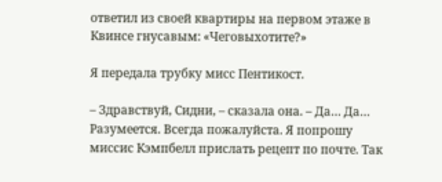ответил из своей квартиры на первом этаже в Квинсе гнусавым: «Чеговыхотите?»

Я передала трубку мисс Пентикост.

– Здравствуй, Сидни, – сказала она. – Да… Да… Разумеется. Всегда пожалуйста. Я попрошу миссис Кэмпбелл прислать рецепт по почте. Так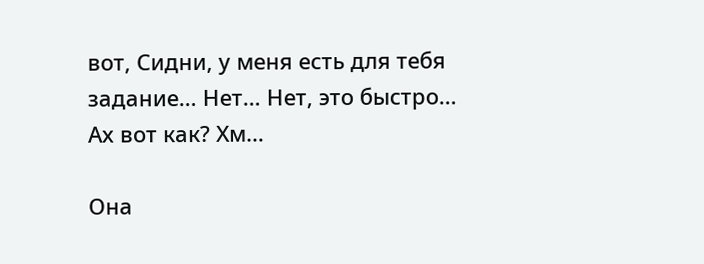вот, Сидни, у меня есть для тебя задание… Нет… Нет, это быстро… Ах вот как? Хм…

Она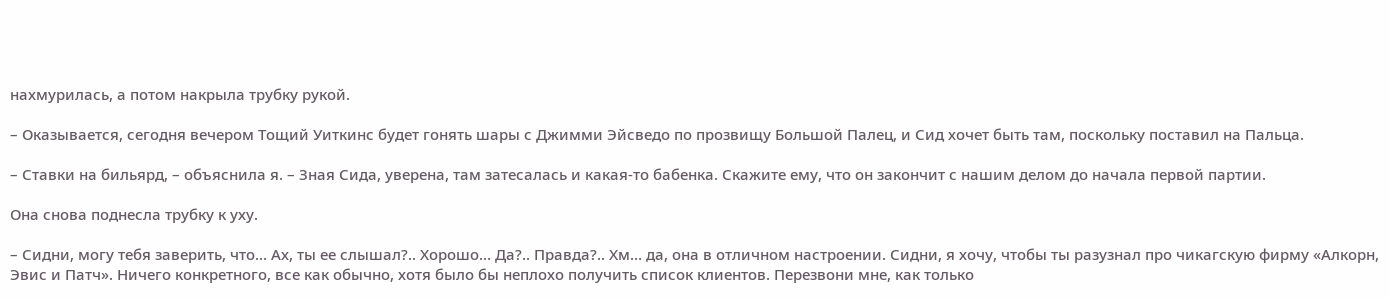нахмурилась, а потом накрыла трубку рукой.

– Оказывается, сегодня вечером Тощий Уиткинс будет гонять шары с Джимми Эйсведо по прозвищу Большой Палец, и Сид хочет быть там, поскольку поставил на Пальца.

– Ставки на бильярд, – объяснила я. – Зная Сида, уверена, там затесалась и какая-то бабенка. Скажите ему, что он закончит с нашим делом до начала первой партии.

Она снова поднесла трубку к уху.

– Сидни, могу тебя заверить, что… Ах, ты ее слышал?.. Хорошо… Да?.. Правда?.. Хм… да, она в отличном настроении. Сидни, я хочу, чтобы ты разузнал про чикагскую фирму «Алкорн, Эвис и Патч». Ничего конкретного, все как обычно, хотя было бы неплохо получить список клиентов. Перезвони мне, как только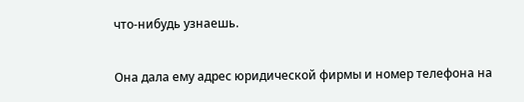что-нибудь узнаешь.

Она дала ему адрес юридической фирмы и номер телефона на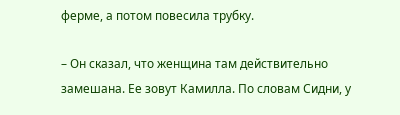ферме, а потом повесила трубку.

– Он сказал, что женщина там действительно замешана. Ее зовут Камилла. По словам Сидни, у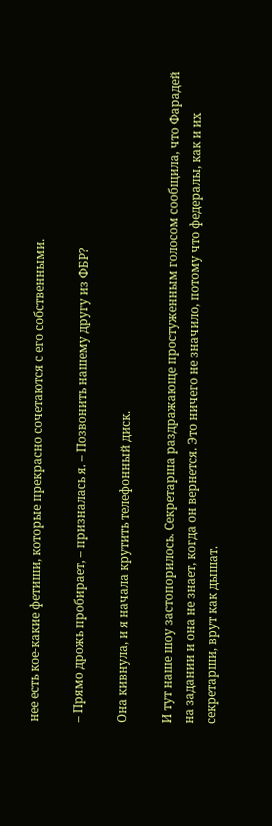нее есть кое-какие фетиши, которые прекрасно сочетаются с его собственными.

– Прямо дрожь пробирает, – призналась я. – Позвонить нашему другу из ФБР?

Она кивнула, и я начала крутить телефонный диск.

И тут наше шоу застопорилось. Секретарша раздражающе простуженным голосом сообщила, что Фарадей на задании и она не знает, когда он вернется. Это ничего не значило, потому что федералы, как и их секретарши, врут как дышат.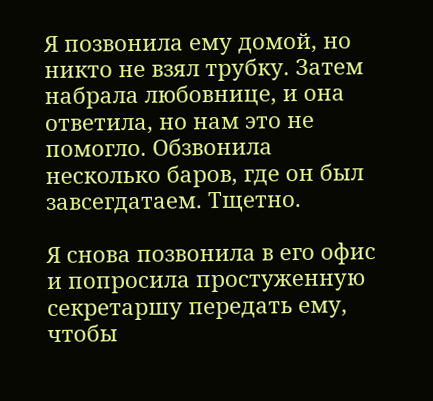Я позвонила ему домой, но никто не взял трубку. Затем набрала любовнице, и она ответила, но нам это не помогло. Обзвонила несколько баров, где он был завсегдатаем. Тщетно.

Я снова позвонила в его офис и попросила простуженную секретаршу передать ему, чтобы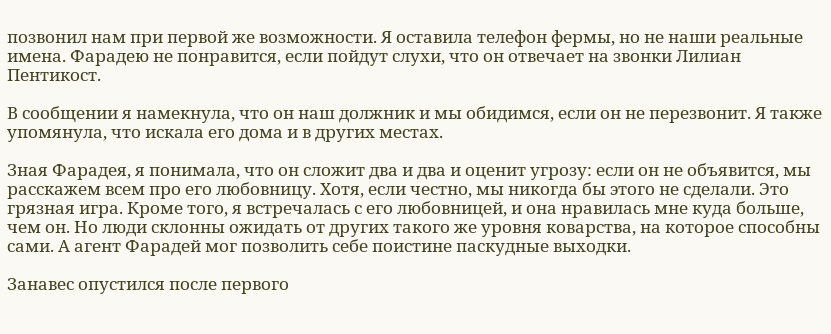позвонил нам при первой же возможности. Я оставила телефон фермы, но не наши реальные имена. Фарадею не понравится, если пойдут слухи, что он отвечает на звонки Лилиан Пентикост.

В сообщении я намекнула, что он наш должник и мы обидимся, если он не перезвонит. Я также упомянула, что искала его дома и в других местах.

Зная Фарадея, я понимала, что он сложит два и два и оценит угрозу: если он не объявится, мы расскажем всем про его любовницу. Хотя, если честно, мы никогда бы этого не сделали. Это грязная игра. Кроме того, я встречалась с его любовницей, и она нравилась мне куда больше, чем он. Но люди склонны ожидать от других такого же уровня коварства, на которое способны сами. А агент Фарадей мог позволить себе поистине паскудные выходки.

Занавес опустился после первого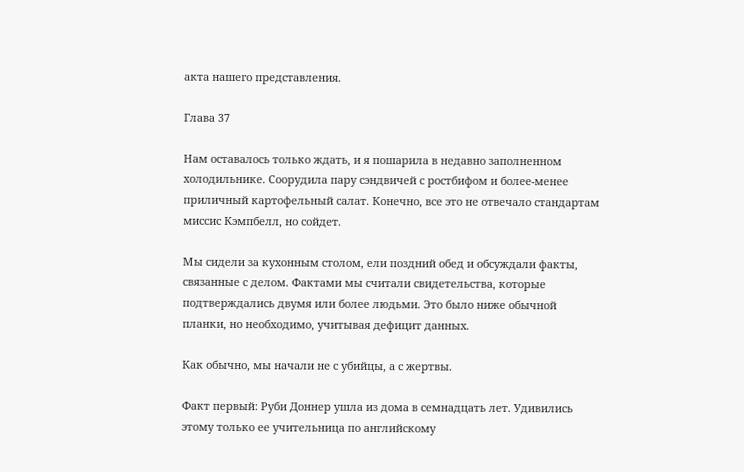акта нашего представления.

Глава 37

Нам оставалось только ждать, и я пошарила в недавно заполненном холодильнике. Соорудила пару сэндвичей с ростбифом и более-менее приличный картофельный салат. Конечно, все это не отвечало стандартам миссис Кэмпбелл, но сойдет.

Мы сидели за кухонным столом, ели поздний обед и обсуждали факты, связанные с делом. Фактами мы считали свидетельства, которые подтверждались двумя или более людьми. Это было ниже обычной планки, но необходимо, учитывая дефицит данных.

Как обычно, мы начали не с убийцы, а с жертвы.

Факт первый: Руби Доннер ушла из дома в семнадцать лет. Удивились этому только ее учительница по английскому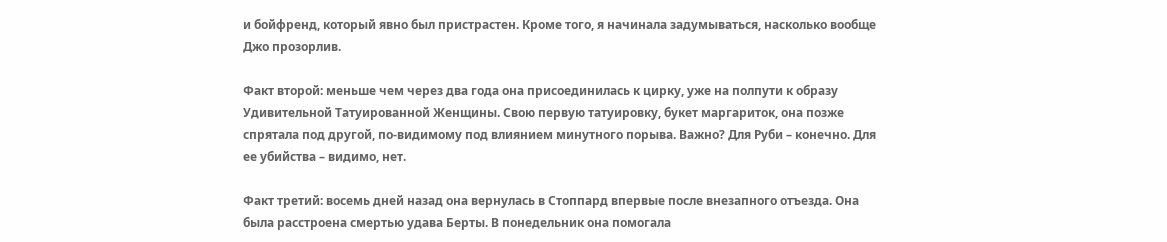и бойфренд, который явно был пристрастен. Кроме того, я начинала задумываться, насколько вообще Джо прозорлив.

Факт второй: меньше чем через два года она присоединилась к цирку, уже на полпути к образу Удивительной Татуированной Женщины. Свою первую татуировку, букет маргариток, она позже спрятала под другой, по-видимому под влиянием минутного порыва. Важно? Для Руби – конечно. Для ее убийства – видимо, нет.

Факт третий: восемь дней назад она вернулась в Стоппард впервые после внезапного отъезда. Она была расстроена смертью удава Берты. В понедельник она помогала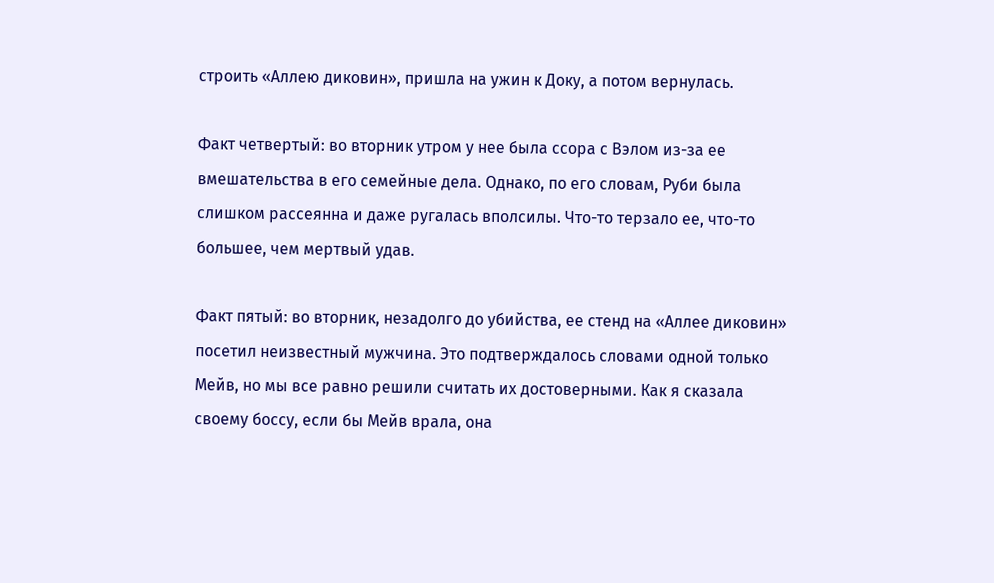строить «Аллею диковин», пришла на ужин к Доку, а потом вернулась.

Факт четвертый: во вторник утром у нее была ссора с Вэлом из-за ее вмешательства в его семейные дела. Однако, по его словам, Руби была слишком рассеянна и даже ругалась вполсилы. Что-то терзало ее, что-то большее, чем мертвый удав.

Факт пятый: во вторник, незадолго до убийства, ее стенд на «Аллее диковин» посетил неизвестный мужчина. Это подтверждалось словами одной только Мейв, но мы все равно решили считать их достоверными. Как я сказала своему боссу, если бы Мейв врала, она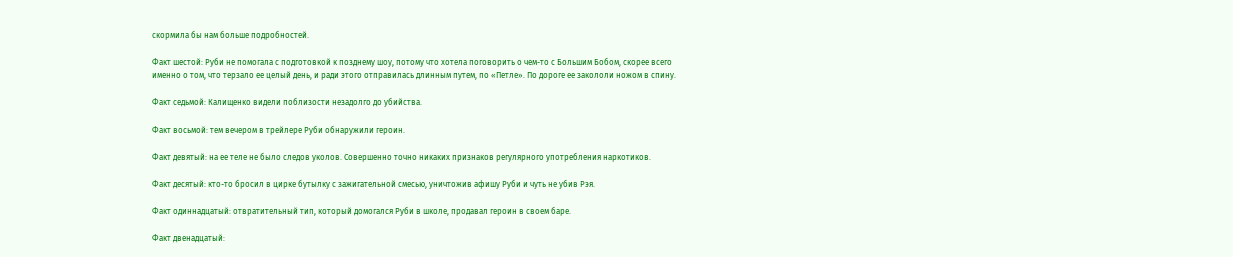скормила бы нам больше подробностей.

Факт шестой: Руби не помогала с подготовкой к позднему шоу, потому что хотела поговорить о чем-то с Большим Бобом, скорее всего именно о том, что терзало ее целый день, и ради этого отправилась длинным путем, по «Петле». По дороге ее закололи ножом в спину.

Факт седьмой: Калищенко видели поблизости незадолго до убийства.

Факт восьмой: тем вечером в трейлере Руби обнаружили героин.

Факт девятый: на ее теле не было следов уколов. Совершенно точно никаких признаков регулярного употребления наркотиков.

Факт десятый: кто-то бросил в цирке бутылку с зажигательной смесью, уничтожив афишу Руби и чуть не убив Рэя.

Факт одиннадцатый: отвратительный тип, который домогался Руби в школе, продавал героин в своем баре.

Факт двенадцатый: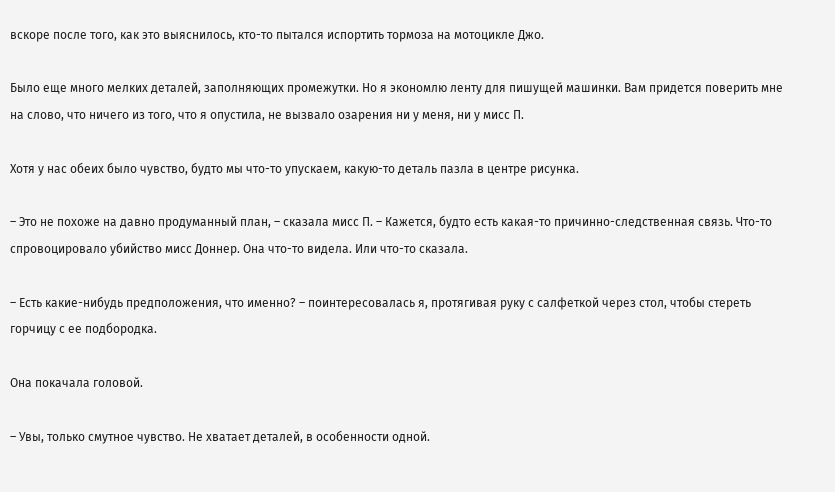вскоре после того, как это выяснилось, кто-то пытался испортить тормоза на мотоцикле Джо.

Было еще много мелких деталей, заполняющих промежутки. Но я экономлю ленту для пишущей машинки. Вам придется поверить мне на слово, что ничего из того, что я опустила, не вызвало озарения ни у меня, ни у мисс П.

Хотя у нас обеих было чувство, будто мы что-то упускаем, какую-то деталь пазла в центре рисунка.

– Это не похоже на давно продуманный план, – сказала мисс П. – Кажется, будто есть какая-то причинно-следственная связь. Что-то спровоцировало убийство мисс Доннер. Она что-то видела. Или что-то сказала.

– Есть какие-нибудь предположения, что именно? – поинтересовалась я, протягивая руку с салфеткой через стол, чтобы стереть горчицу с ее подбородка.

Она покачала головой.

– Увы, только смутное чувство. Не хватает деталей, в особенности одной.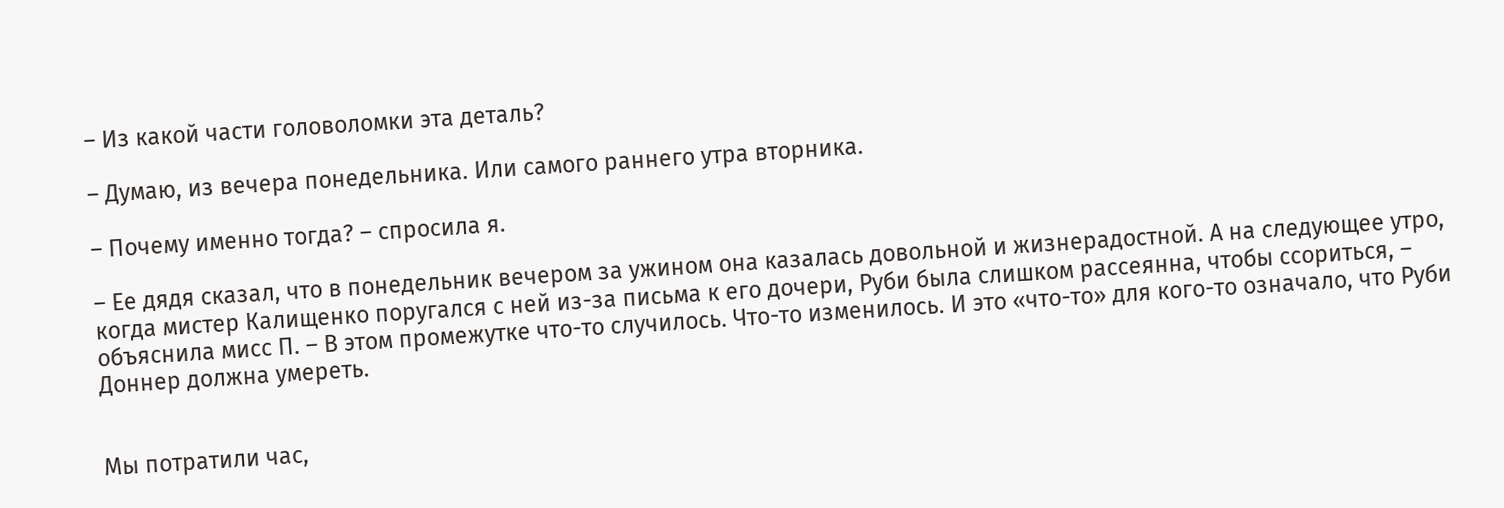– Из какой части головоломки эта деталь?

– Думаю, из вечера понедельника. Или самого раннего утра вторника.

– Почему именно тогда? – спросила я.

– Ее дядя сказал, что в понедельник вечером за ужином она казалась довольной и жизнерадостной. А на следующее утро, когда мистер Калищенко поругался с ней из-за письма к его дочери, Руби была слишком рассеянна, чтобы ссориться, – объяснила мисс П. – В этом промежутке что-то случилось. Что-то изменилось. И это «что-то» для кого-то означало, что Руби Доннер должна умереть.


Мы потратили час,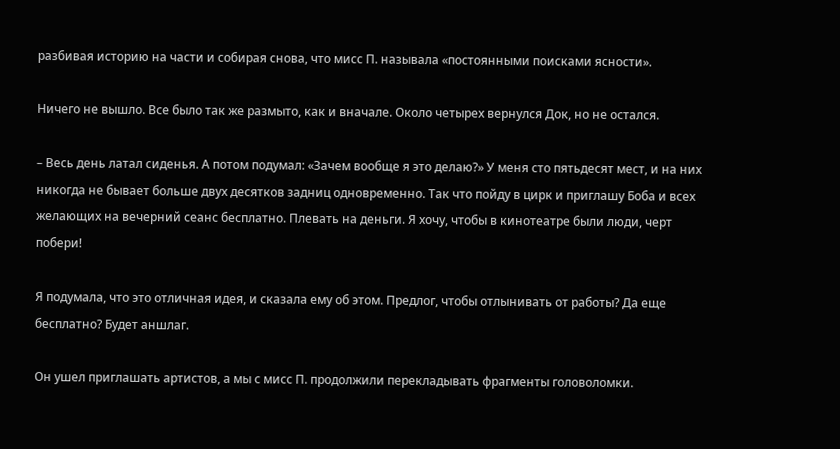разбивая историю на части и собирая снова, что мисс П. называла «постоянными поисками ясности».

Ничего не вышло. Все было так же размыто, как и вначале. Около четырех вернулся Док, но не остался.

– Весь день латал сиденья. А потом подумал: «Зачем вообще я это делаю?» У меня сто пятьдесят мест, и на них никогда не бывает больше двух десятков задниц одновременно. Так что пойду в цирк и приглашу Боба и всех желающих на вечерний сеанс бесплатно. Плевать на деньги. Я хочу, чтобы в кинотеатре были люди, черт побери!

Я подумала, что это отличная идея, и сказала ему об этом. Предлог, чтобы отлынивать от работы? Да еще бесплатно? Будет аншлаг.

Он ушел приглашать артистов, а мы с мисс П. продолжили перекладывать фрагменты головоломки.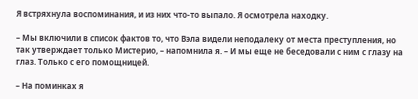Я встряхнула воспоминания, и из них что-то выпало. Я осмотрела находку.

– Мы включили в список фактов то, что Вэла видели неподалеку от места преступления, но так утверждает только Мистерио, – напомнила я. – И мы еще не беседовали с ним с глазу на глаз. Только с его помощницей.

– На поминках я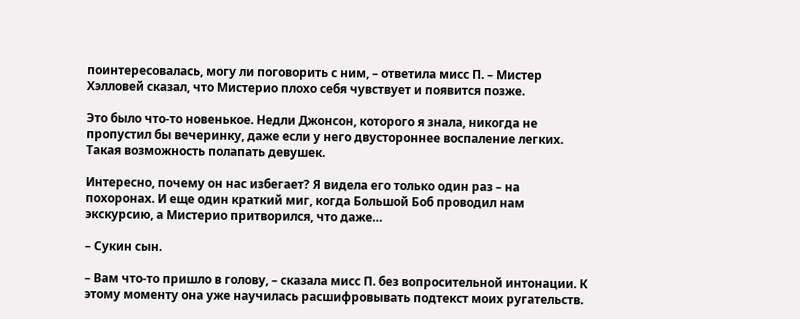поинтересовалась, могу ли поговорить с ним, – ответила мисс П. – Мистер Хэлловей сказал, что Мистерио плохо себя чувствует и появится позже.

Это было что-то новенькое. Недли Джонсон, которого я знала, никогда не пропустил бы вечеринку, даже если у него двустороннее воспаление легких. Такая возможность полапать девушек.

Интересно, почему он нас избегает? Я видела его только один раз – на похоронах. И еще один краткий миг, когда Большой Боб проводил нам экскурсию, а Мистерио притворился, что даже…

– Сукин сын.

– Вам что-то пришло в голову, – сказала мисс П. без вопросительной интонации. К этому моменту она уже научилась расшифровывать подтекст моих ругательств.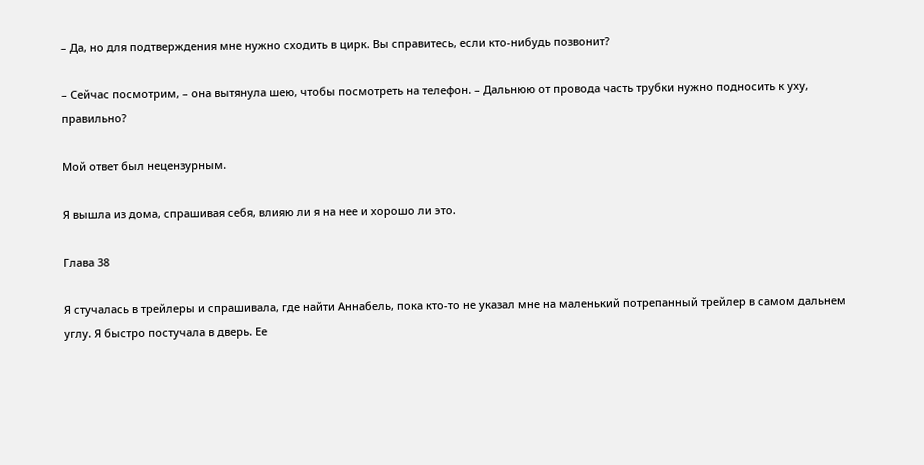– Да, но для подтверждения мне нужно сходить в цирк. Вы справитесь, если кто-нибудь позвонит?

– Сейчас посмотрим, – она вытянула шею, чтобы посмотреть на телефон. – Дальнюю от провода часть трубки нужно подносить к уху, правильно?

Мой ответ был нецензурным.

Я вышла из дома, спрашивая себя, влияю ли я на нее и хорошо ли это.

Глава 38

Я стучалась в трейлеры и спрашивала, где найти Аннабель, пока кто-то не указал мне на маленький потрепанный трейлер в самом дальнем углу. Я быстро постучала в дверь. Ее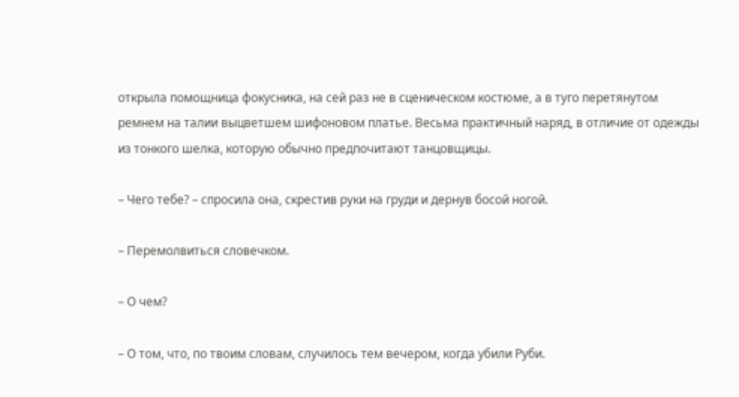открыла помощница фокусника, на сей раз не в сценическом костюме, а в туго перетянутом ремнем на талии выцветшем шифоновом платье. Весьма практичный наряд, в отличие от одежды из тонкого шелка, которую обычно предпочитают танцовщицы.

– Чего тебе? – спросила она, скрестив руки на груди и дернув босой ногой.

– Перемолвиться словечком.

– О чем?

– О том, что, по твоим словам, случилось тем вечером, когда убили Руби.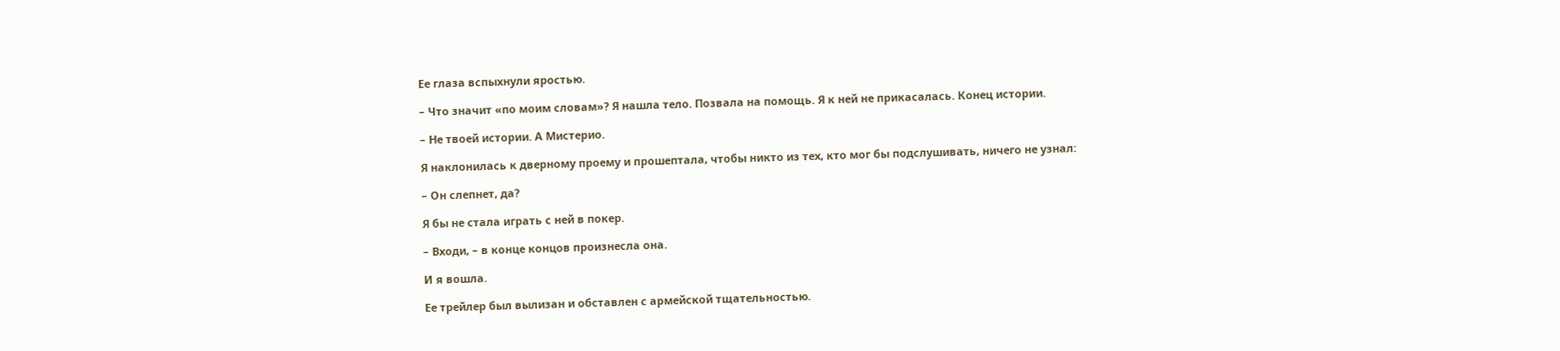Ее глаза вспыхнули яростью.

– Что значит «по моим словам»? Я нашла тело. Позвала на помощь. Я к ней не прикасалась. Конец истории.

– Не твоей истории. А Мистерио.

Я наклонилась к дверному проему и прошептала, чтобы никто из тех, кто мог бы подслушивать, ничего не узнал:

– Он слепнет, да?

Я бы не стала играть с ней в покер.

– Входи, – в конце концов произнесла она.

И я вошла.

Ее трейлер был вылизан и обставлен с армейской тщательностью.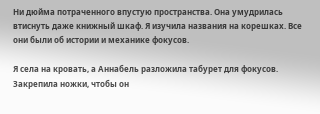Ни дюйма потраченного впустую пространства. Она умудрилась втиснуть даже книжный шкаф. Я изучила названия на корешках. Все они были об истории и механике фокусов.

Я села на кровать, а Аннабель разложила табурет для фокусов. Закрепила ножки, чтобы он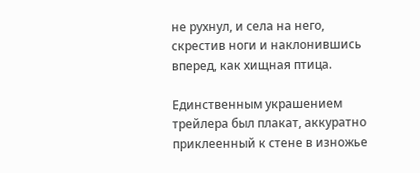не рухнул, и села на него, скрестив ноги и наклонившись вперед, как хищная птица.

Единственным украшением трейлера был плакат, аккуратно приклеенный к стене в изножье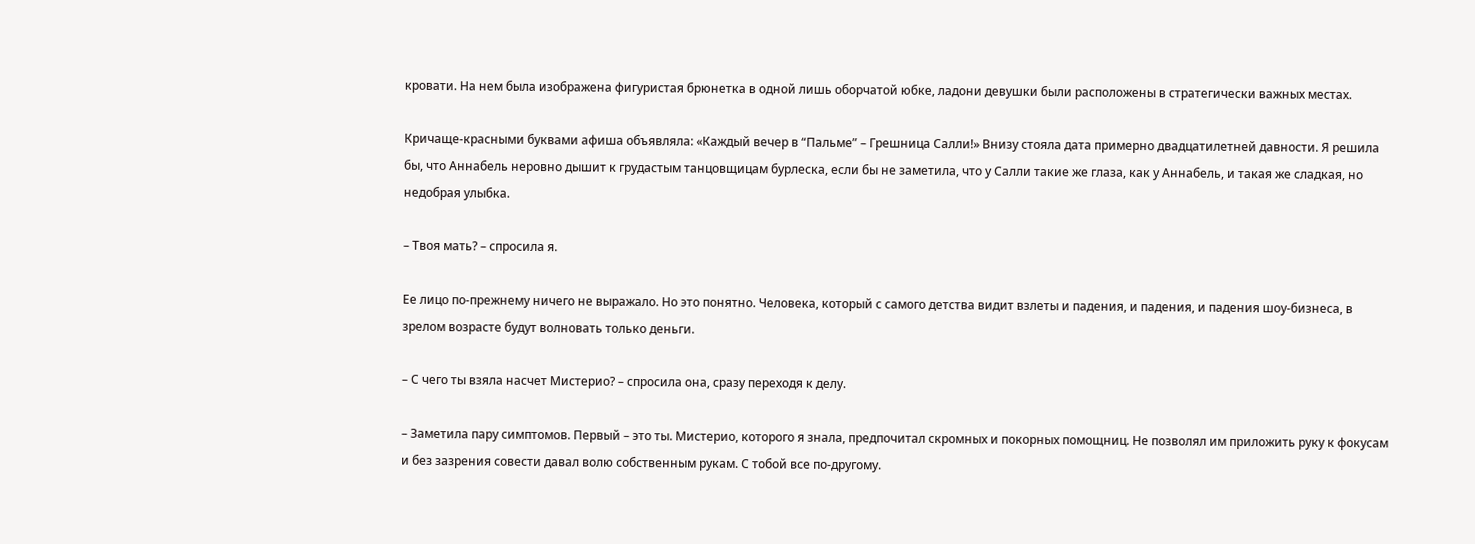кровати. На нем была изображена фигуристая брюнетка в одной лишь оборчатой юбке, ладони девушки были расположены в стратегически важных местах.

Кричаще-красными буквами афиша объявляла: «Каждый вечер в “Пальме” – Грешница Салли!» Внизу стояла дата примерно двадцатилетней давности. Я решила бы, что Аннабель неровно дышит к грудастым танцовщицам бурлеска, если бы не заметила, что у Салли такие же глаза, как у Аннабель, и такая же сладкая, но недобрая улыбка.

– Твоя мать? – спросила я.

Ее лицо по-прежнему ничего не выражало. Но это понятно. Человека, который с самого детства видит взлеты и падения, и падения, и падения шоу-бизнеса, в зрелом возрасте будут волновать только деньги.

– С чего ты взяла насчет Мистерио? – спросила она, сразу переходя к делу.

– Заметила пару симптомов. Первый – это ты. Мистерио, которого я знала, предпочитал скромных и покорных помощниц. Не позволял им приложить руку к фокусам и без зазрения совести давал волю собственным рукам. С тобой все по-другому.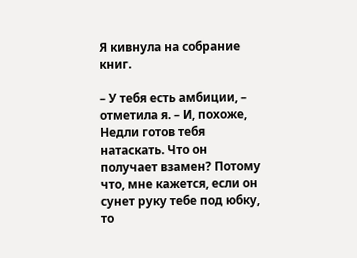Я кивнула на собрание книг.

– У тебя есть амбиции, – отметила я. – И, похоже, Недли готов тебя натаскать. Что он получает взамен? Потому что, мне кажется, если он сунет руку тебе под юбку, то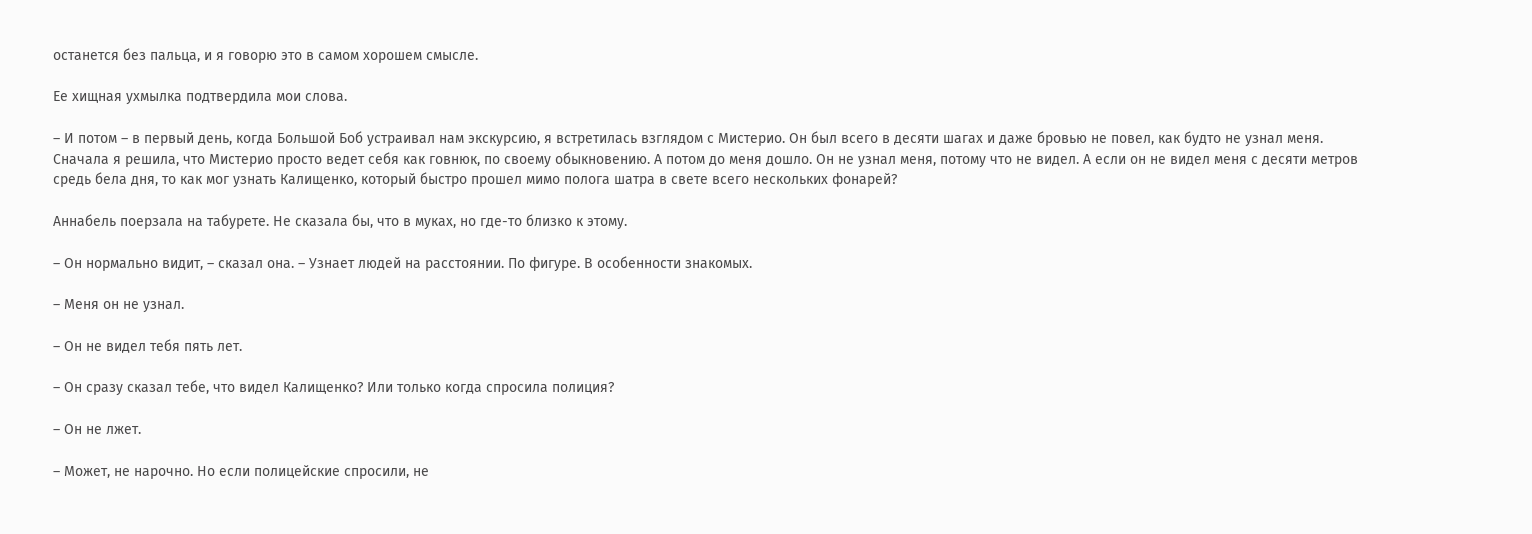останется без пальца, и я говорю это в самом хорошем смысле.

Ее хищная ухмылка подтвердила мои слова.

– И потом – в первый день, когда Большой Боб устраивал нам экскурсию, я встретилась взглядом с Мистерио. Он был всего в десяти шагах и даже бровью не повел, как будто не узнал меня. Сначала я решила, что Мистерио просто ведет себя как говнюк, по своему обыкновению. А потом до меня дошло. Он не узнал меня, потому что не видел. А если он не видел меня с десяти метров средь бела дня, то как мог узнать Калищенко, который быстро прошел мимо полога шатра в свете всего нескольких фонарей?

Аннабель поерзала на табурете. Не сказала бы, что в муках, но где-то близко к этому.

– Он нормально видит, – сказал она. – Узнает людей на расстоянии. По фигуре. В особенности знакомых.

– Меня он не узнал.

– Он не видел тебя пять лет.

– Он сразу сказал тебе, что видел Калищенко? Или только когда спросила полиция?

– Он не лжет.

– Может, не нарочно. Но если полицейские спросили, не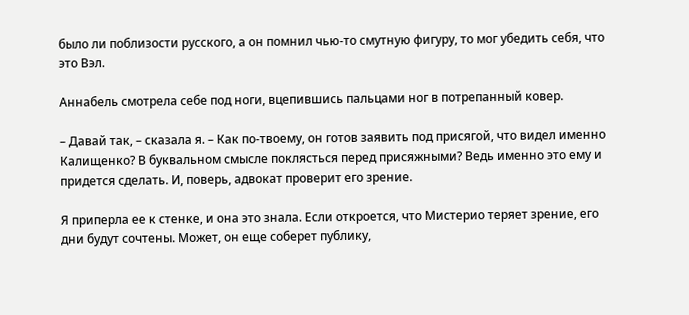было ли поблизости русского, а он помнил чью-то смутную фигуру, то мог убедить себя, что это Вэл.

Аннабель смотрела себе под ноги, вцепившись пальцами ног в потрепанный ковер.

– Давай так, – сказала я. – Как по-твоему, он готов заявить под присягой, что видел именно Калищенко? В буквальном смысле поклясться перед присяжными? Ведь именно это ему и придется сделать. И, поверь, адвокат проверит его зрение.

Я приперла ее к стенке, и она это знала. Если откроется, что Мистерио теряет зрение, его дни будут сочтены. Может, он еще соберет публику,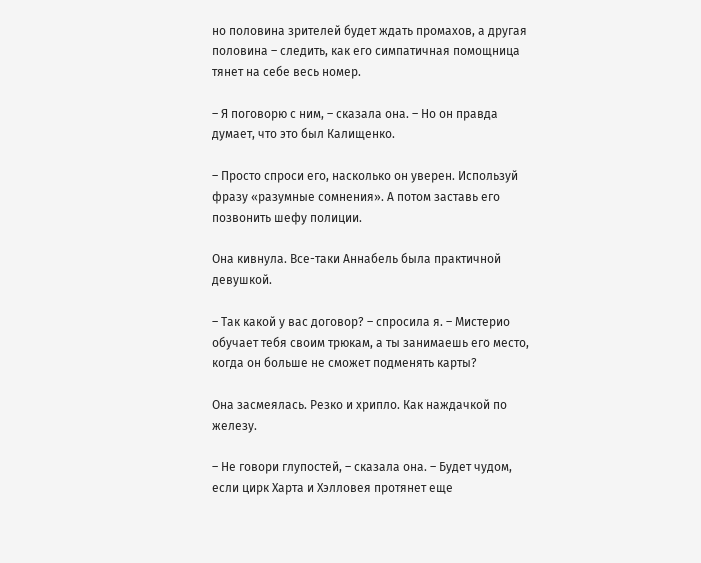но половина зрителей будет ждать промахов, а другая половина – следить, как его симпатичная помощница тянет на себе весь номер.

– Я поговорю с ним, – сказала она. – Но он правда думает, что это был Калищенко.

– Просто спроси его, насколько он уверен. Используй фразу «разумные сомнения». А потом заставь его позвонить шефу полиции.

Она кивнула. Все-таки Аннабель была практичной девушкой.

– Так какой у вас договор? – спросила я. – Мистерио обучает тебя своим трюкам, а ты занимаешь его место, когда он больше не сможет подменять карты?

Она засмеялась. Резко и хрипло. Как наждачкой по железу.

– Не говори глупостей, – сказала она. – Будет чудом, если цирк Харта и Хэлловея протянет еще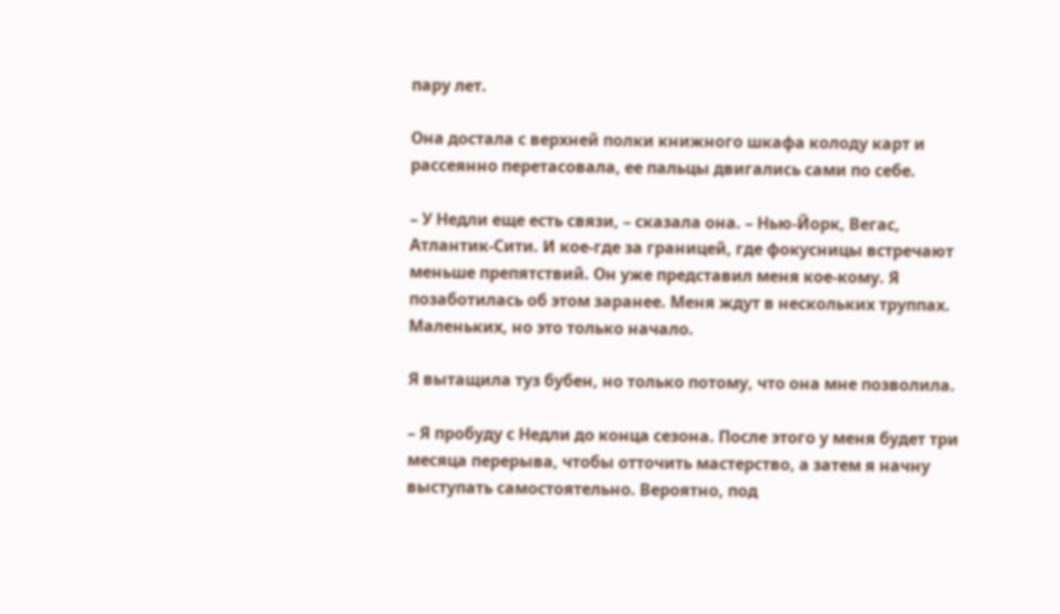пару лет.

Она достала с верхней полки книжного шкафа колоду карт и рассеянно перетасовала, ее пальцы двигались сами по себе.

– У Недли еще есть связи, – сказала она. – Нью-Йорк, Вегас, Атлантик-Сити. И кое-где за границей, где фокусницы встречают меньше препятствий. Он уже представил меня кое-кому. Я позаботилась об этом заранее. Меня ждут в нескольких труппах. Маленьких, но это только начало.

Я вытащила туз бубен, но только потому, что она мне позволила.

– Я пробуду с Недли до конца сезона. После этого у меня будет три месяца перерыва, чтобы отточить мастерство, а затем я начну выступать самостоятельно. Вероятно, под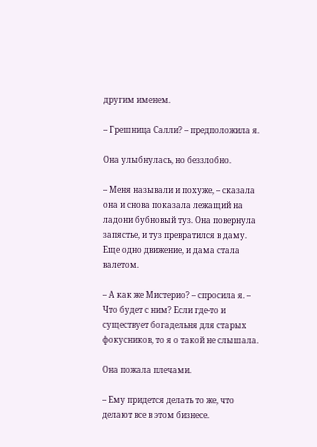другим именем.

– Грешница Салли? – предположила я.

Она улыбнулась, но беззлобно.

– Меня называли и похуже, – сказала она и снова показала лежащий на ладони бубновый туз. Она повернула запястье, и туз превратился в даму. Еще одно движение, и дама стала валетом.

– А как же Мистерио? – спросила я. – Что будет с ним? Если где-то и существует богадельня для старых фокусников, то я о такой не слышала.

Она пожала плечами.

– Ему придется делать то же, что делают все в этом бизнесе.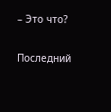– Это что?

Последний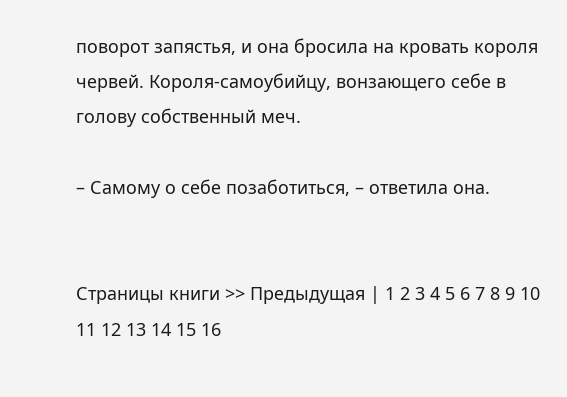поворот запястья, и она бросила на кровать короля червей. Короля-самоубийцу, вонзающего себе в голову собственный меч.

– Самому о себе позаботиться, – ответила она.


Страницы книги >> Предыдущая | 1 2 3 4 5 6 7 8 9 10 11 12 13 14 15 16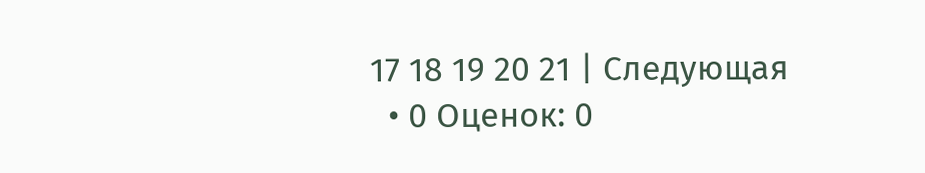17 18 19 20 21 | Следующая
  • 0 Оценок: 0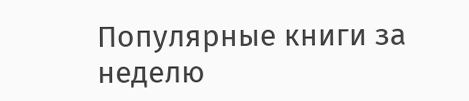Популярные книги за неделю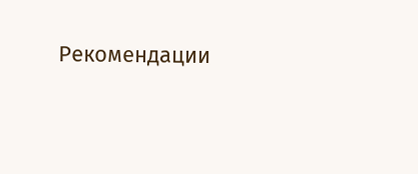Рекомендации